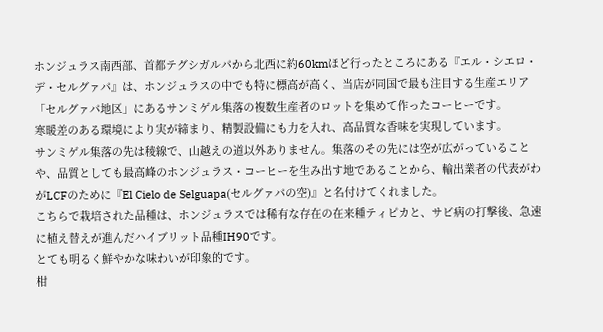ホンジュラス南西部、首都テグシガルパから北西に約60kmほど行ったところにある『エル・シエロ・デ・セルグァパ』は、ホンジュラスの中でも特に標高が高く、当店が同国で最も注目する生産エリア「セルグァパ地区」にあるサンミゲル集落の複数生産者のロットを集めて作ったコーヒーです。
寒暖差のある環境により実が締まり、精製設備にも力を入れ、高品質な香味を実現しています。
サンミゲル集落の先は稜線で、山越えの道以外ありません。集落のその先には空が広がっていることや、品質としても最高峰のホンジュラス・コーヒーを生み出す地であることから、輸出業者の代表がわがLCFのために『El Cielo de Selguapa(セルグァパの空)』と名付けてくれました。
こちらで栽培された品種は、ホンジュラスでは稀有な存在の在来種ティピカと、サビ病の打撃後、急速に植え替えが進んだハイブリット品種IH90です。
とても明るく鮮やかな味わいが印象的です。
柑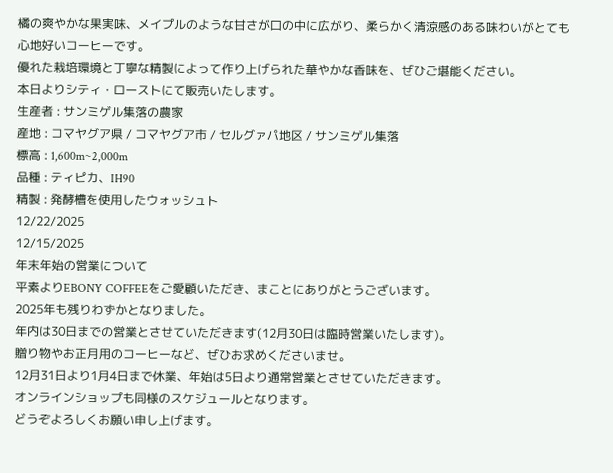橘の爽やかな果実味、メイプルのような甘さが口の中に広がり、柔らかく清涼感のある味わいがとても心地好いコーヒーです。
優れた栽培環境と丁寧な精製によって作り上げられた華やかな香味を、ぜひご堪能ください。
本日よりシティ・ローストにて販売いたします。
生産者 : サンミゲル集落の農家
産地 : コマヤグア県 / コマヤグア市 / セルグァパ地区 / サンミゲル集落
標高 : 1,600m~2,000m
品種 : ティピカ、IH90
精製 : 発酵槽を使用したウォッシュト
12/22/2025
12/15/2025
年末年始の営業について
平素よりEBONY COFFEEをご愛顧いただき、まことにありがとうございます。
2025年も残りわずかとなりました。
年内は30日までの営業とさせていただきます(12月30日は臨時営業いたします)。
贈り物やお正月用のコーヒーなど、ぜひお求めくださいませ。
12月31日より1月4日まで休業、年始は5日より通常営業とさせていただきます。
オンラインショップも同様のスケジュールとなります。
どうぞよろしくお願い申し上げます。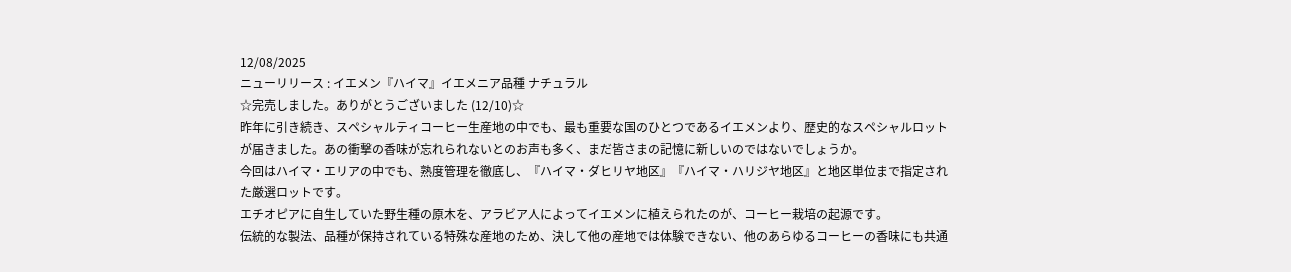12/08/2025
ニューリリース : イエメン『ハイマ』イエメニア品種 ナチュラル
☆完売しました。ありがとうございました (12/10)☆
昨年に引き続き、スペシャルティコーヒー生産地の中でも、最も重要な国のひとつであるイエメンより、歴史的なスペシャルロットが届きました。あの衝撃の香味が忘れられないとのお声も多く、まだ皆さまの記憶に新しいのではないでしょうか。
今回はハイマ・エリアの中でも、熟度管理を徹底し、『ハイマ・ダヒリヤ地区』『ハイマ・ハリジヤ地区』と地区単位まで指定された厳選ロットです。
エチオピアに自生していた野生種の原木を、アラビア人によってイエメンに植えられたのが、コーヒー栽培の起源です。
伝統的な製法、品種が保持されている特殊な産地のため、決して他の産地では体験できない、他のあらゆるコーヒーの香味にも共通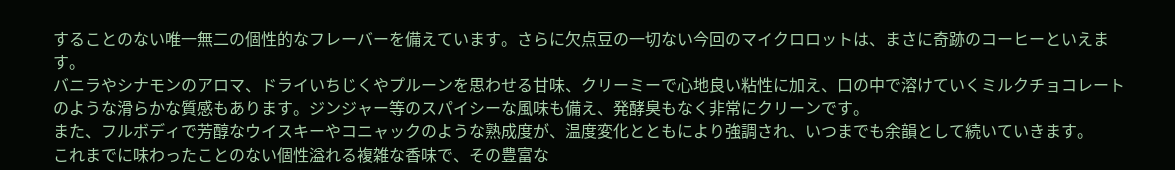することのない唯一無二の個性的なフレーバーを備えています。さらに欠点豆の一切ない今回のマイクロロットは、まさに奇跡のコーヒーといえます。
バニラやシナモンのアロマ、ドライいちじくやプルーンを思わせる甘味、クリーミーで心地良い粘性に加え、口の中で溶けていくミルクチョコレートのような滑らかな質感もあります。ジンジャー等のスパイシーな風味も備え、発酵臭もなく非常にクリーンです。
また、フルボディで芳醇なウイスキーやコニャックのような熟成度が、温度変化とともにより強調され、いつまでも余韻として続いていきます。
これまでに味わったことのない個性溢れる複雑な香味で、その豊富な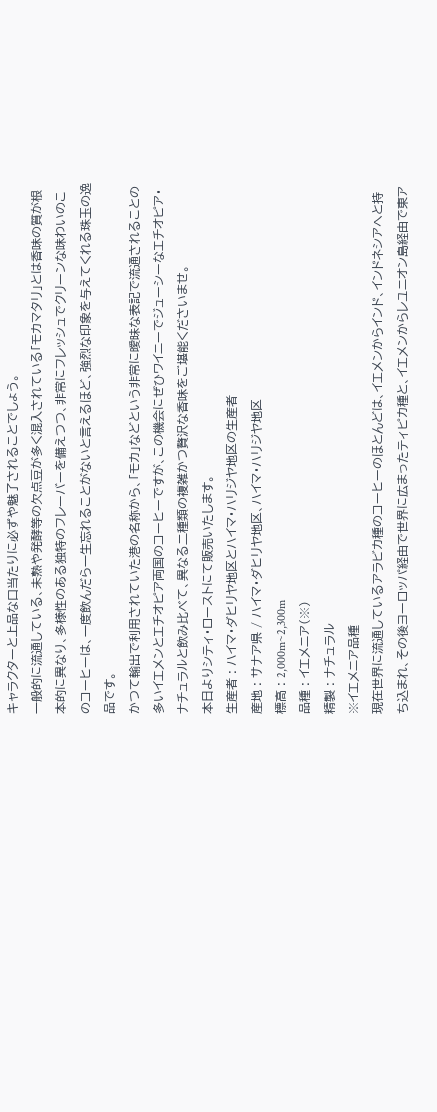キャラクターと上品な口当たりに必ずや魅了されることでしょう。
一般的に流通している、未熟や発酵等の欠点豆が多く混入されている「モカマタリ」とは香味の質が根本的に異なり、多様性のある独特のフレーバーを備えつつ、非常にフレッシュでクリーンな味わいのこのコーヒーは、一度飲んだら一生忘れることがないと言えるほど、強烈な印象を与えてくれる珠玉の逸品です。
かつて輸出で利用されていた港の名称から、「モカ」などという非常に曖昧な表記で流通されることの多いイエメンとエチオピア両国のコーヒーですが、この機会にぜひワイニーでジューシーなエチオピア・ナチュラルと飲み比べて、異なる二種類の複雑かつ贅沢な香味をご堪能くださいませ。
本日よりシティ・ローストにて販売いたします。
生産者 : ハイマ・ダヒリヤ地区とハイマ・ハリジヤ地区の生産者
産地 : サナア県 / ハイマ・ダヒリヤ地区、ハイマ・ハリジヤ地区
標高 : 2,000m~2,300m
品種 : イエメニア(※)
精製 : ナチュラル
※イエメニア品種
現在世界に流通しているアラビカ種のコーヒーのほとんどは、イエメンからインド、インドネシアへと持ち込まれ、その後ヨーロッパ経由で世界に広まったティピカ種と、イエメンからレユニオン島経由で東ア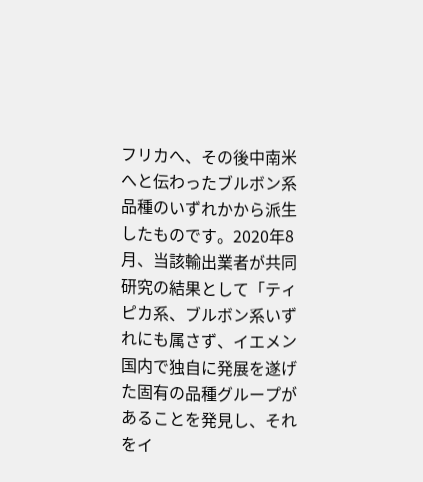フリカへ、その後中南米へと伝わったブルボン系品種のいずれかから派生したものです。2020年8月、当該輸出業者が共同研究の結果として「ティピカ系、ブルボン系いずれにも属さず、イエメン国内で独自に発展を遂げた固有の品種グループがあることを発見し、それをイ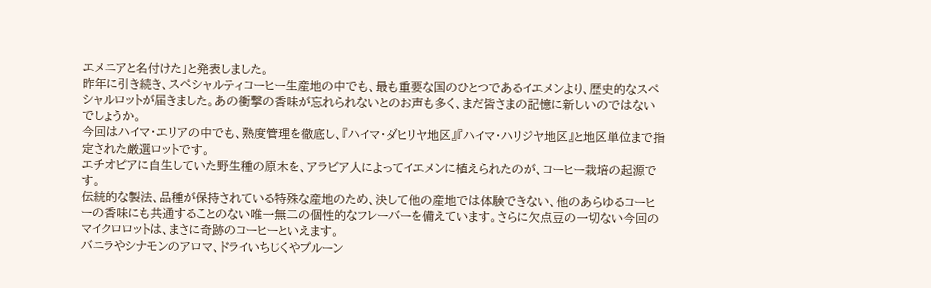エメニアと名付けた」と発表しました。
昨年に引き続き、スペシャルティコーヒー生産地の中でも、最も重要な国のひとつであるイエメンより、歴史的なスペシャルロットが届きました。あの衝撃の香味が忘れられないとのお声も多く、まだ皆さまの記憶に新しいのではないでしょうか。
今回はハイマ・エリアの中でも、熟度管理を徹底し、『ハイマ・ダヒリヤ地区』『ハイマ・ハリジヤ地区』と地区単位まで指定された厳選ロットです。
エチオピアに自生していた野生種の原木を、アラビア人によってイエメンに植えられたのが、コーヒー栽培の起源です。
伝統的な製法、品種が保持されている特殊な産地のため、決して他の産地では体験できない、他のあらゆるコーヒーの香味にも共通することのない唯一無二の個性的なフレーバーを備えています。さらに欠点豆の一切ない今回のマイクロロットは、まさに奇跡のコーヒーといえます。
バニラやシナモンのアロマ、ドライいちじくやプルーン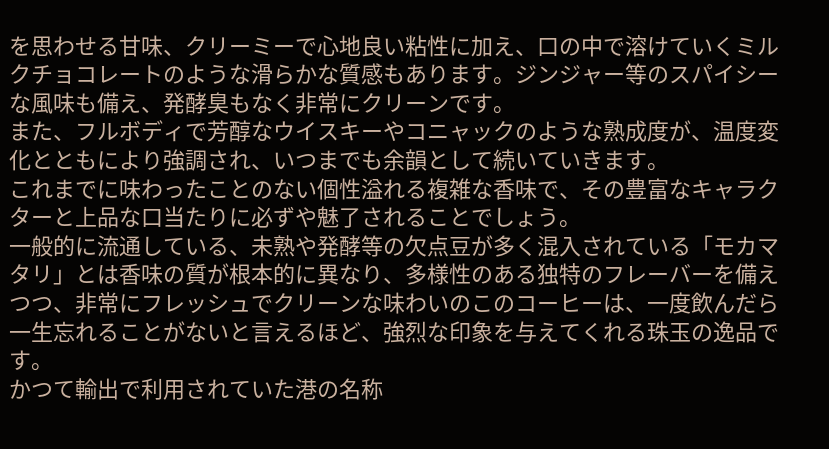を思わせる甘味、クリーミーで心地良い粘性に加え、口の中で溶けていくミルクチョコレートのような滑らかな質感もあります。ジンジャー等のスパイシーな風味も備え、発酵臭もなく非常にクリーンです。
また、フルボディで芳醇なウイスキーやコニャックのような熟成度が、温度変化とともにより強調され、いつまでも余韻として続いていきます。
これまでに味わったことのない個性溢れる複雑な香味で、その豊富なキャラクターと上品な口当たりに必ずや魅了されることでしょう。
一般的に流通している、未熟や発酵等の欠点豆が多く混入されている「モカマタリ」とは香味の質が根本的に異なり、多様性のある独特のフレーバーを備えつつ、非常にフレッシュでクリーンな味わいのこのコーヒーは、一度飲んだら一生忘れることがないと言えるほど、強烈な印象を与えてくれる珠玉の逸品です。
かつて輸出で利用されていた港の名称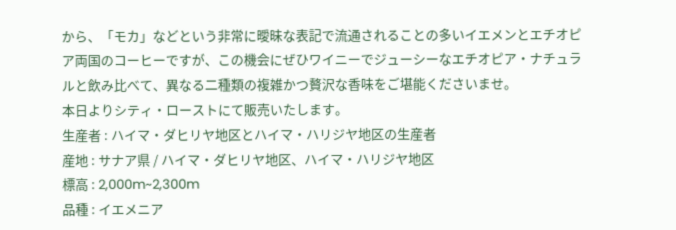から、「モカ」などという非常に曖昧な表記で流通されることの多いイエメンとエチオピア両国のコーヒーですが、この機会にぜひワイニーでジューシーなエチオピア・ナチュラルと飲み比べて、異なる二種類の複雑かつ贅沢な香味をご堪能くださいませ。
本日よりシティ・ローストにて販売いたします。
生産者 : ハイマ・ダヒリヤ地区とハイマ・ハリジヤ地区の生産者
産地 : サナア県 / ハイマ・ダヒリヤ地区、ハイマ・ハリジヤ地区
標高 : 2,000m~2,300m
品種 : イエメニア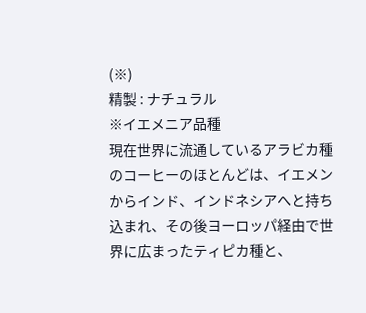(※)
精製 : ナチュラル
※イエメニア品種
現在世界に流通しているアラビカ種のコーヒーのほとんどは、イエメンからインド、インドネシアへと持ち込まれ、その後ヨーロッパ経由で世界に広まったティピカ種と、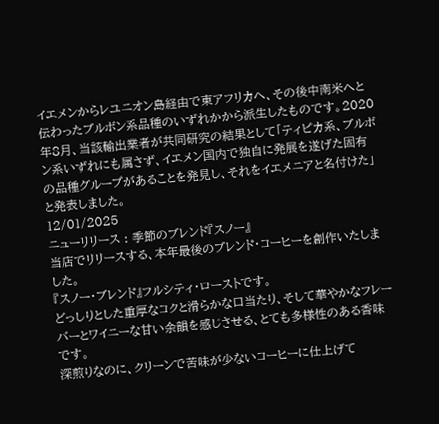イエメンからレユニオン島経由で東アフリカへ、その後中南米へと伝わったブルボン系品種のいずれかから派生したものです。2020年8月、当該輸出業者が共同研究の結果として「ティピカ系、ブルボン系いずれにも属さず、イエメン国内で独自に発展を遂げた固有の品種グループがあることを発見し、それをイエメニアと名付けた」と発表しました。
12/01/2025
ニューリリース : 季節のブレンド『スノー』
当店でリリースする、本年最後のブレンド・コーヒーを創作いたしました。
『スノー・ブレンド』フルシティ・ローストです。
どっしりとした重厚なコクと滑らかな口当たり、そして華やかなフレーバーとワイニーな甘い余韻を感じさせる、とても多様性のある香味です。
深煎りなのに、クリーンで苦味が少ないコーヒーに仕上げて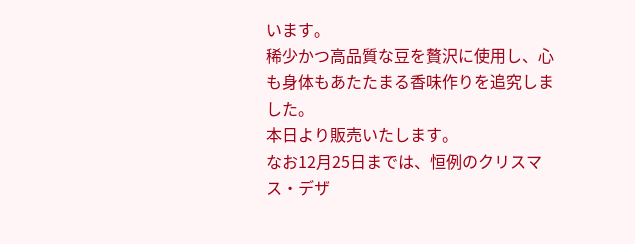います。
稀少かつ高品質な豆を贅沢に使用し、心も身体もあたたまる香味作りを追究しました。
本日より販売いたします。
なお12月25日までは、恒例のクリスマス・デザ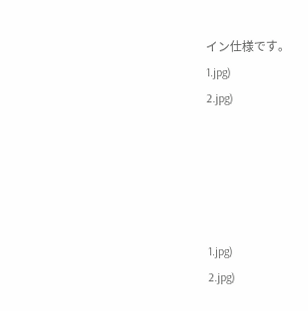イン仕様です。
1.jpg)
2.jpg)





1.jpg)
2.jpg)